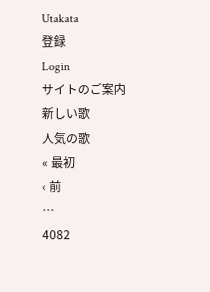Utakata
登録
Login
サイトのご案内
新しい歌
人気の歌
« 最初
‹ 前
…
4082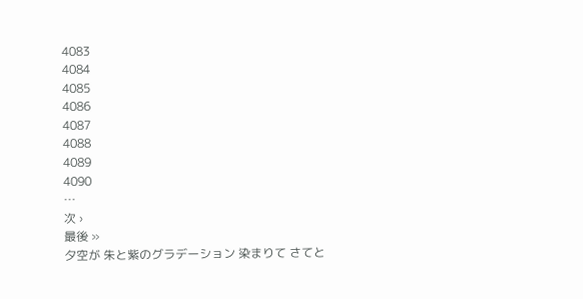4083
4084
4085
4086
4087
4088
4089
4090
…
次 ›
最後 »
夕空が 朱と紫のグラデーション 染まりて さてと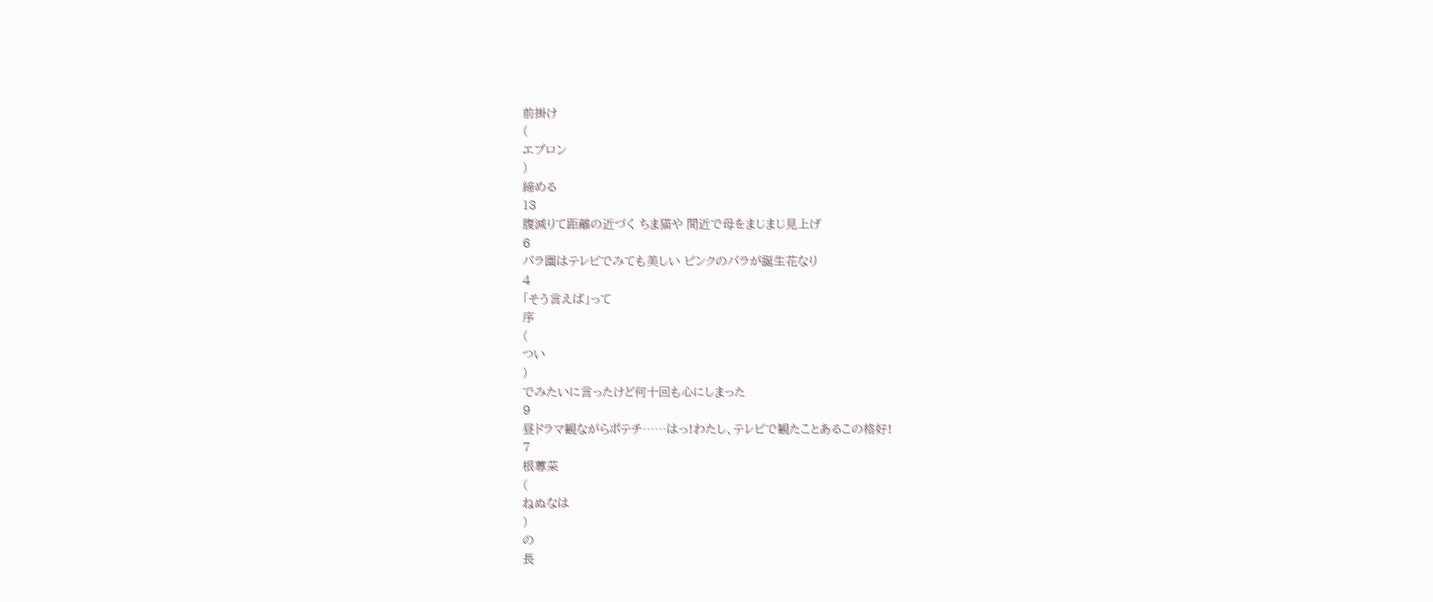前掛け
(
エプロン
)
締める
13
腹減りて距離の近づく ちま猫や 間近で母をまじまじ見上げ
6
バラ園はテレビでみても美しい ピンクのバラが誕生花なり
4
「そう言えば」って
序
(
つい
)
でみたいに言ったけど何十回も心にしまった
9
昼ドラマ観ながらポテチ……はっ!わたし、テレビで観たことあるこの格好!
7
根蓴菜
(
ねぬなは
)
の
長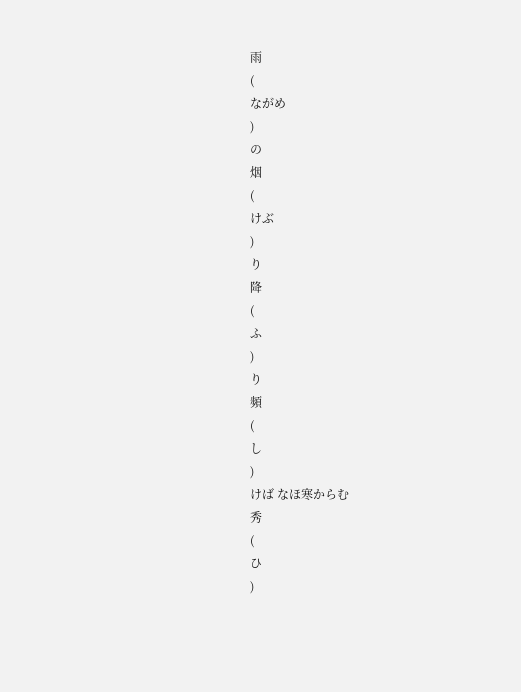雨
(
ながめ
)
の
烟
(
けぶ
)
り
降
(
ふ
)
り
頻
(
し
)
けば なほ寒からむ
秀
(
ひ
)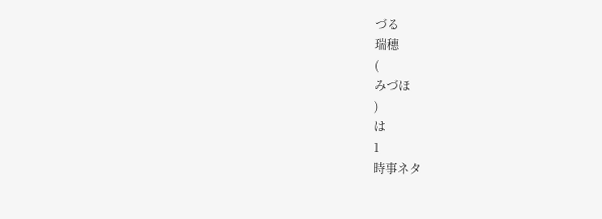づる
瑞穗
(
みづほ
)
は
1
時事ネタ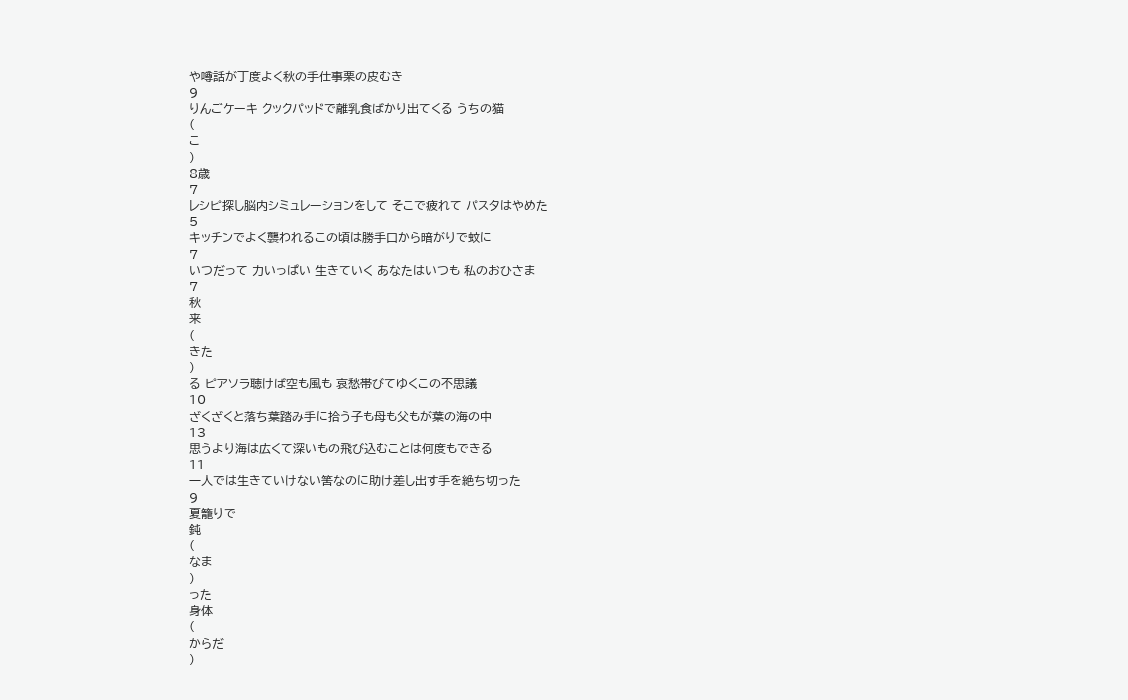や噂話が丁度よく秋の手仕事栗の皮むき
9
りんごケーキ クックパッドで離乳食ばかり出てくる うちの猫
(
こ
)
8歳
7
レシピ探し脳内シミュレーションをして そこで疲れて パスタはやめた
5
キッチンでよく襲われるこの頃は勝手口から暗がりで蚊に
7
いつだって 力いっぱい 生きていく あなたはいつも 私のおひさま
7
秋
来
(
きた
)
る ピアソラ聴けば空も風も 哀愁帯びてゆくこの不思議
10
ざくざくと落ち葉踏み手に拾う子も母も父もが葉の海の中
13
思うより海は広くて深いもの飛び込むことは何度もできる
11
一人では生きていけない筈なのに助け差し出す手を絶ち切った
9
夏籠りで
鈍
(
なま
)
った
身体
(
からだ
)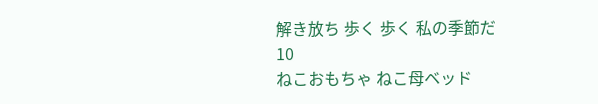解き放ち 歩く 歩く 私の季節だ
10
ねこおもちゃ ねこ母ベッド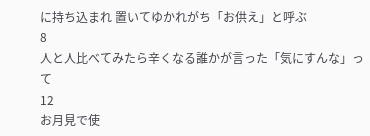に持ち込まれ 置いてゆかれがち「お供え」と呼ぶ
8
人と人比べてみたら辛くなる誰かが言った「気にすんな」って
12
お月見で使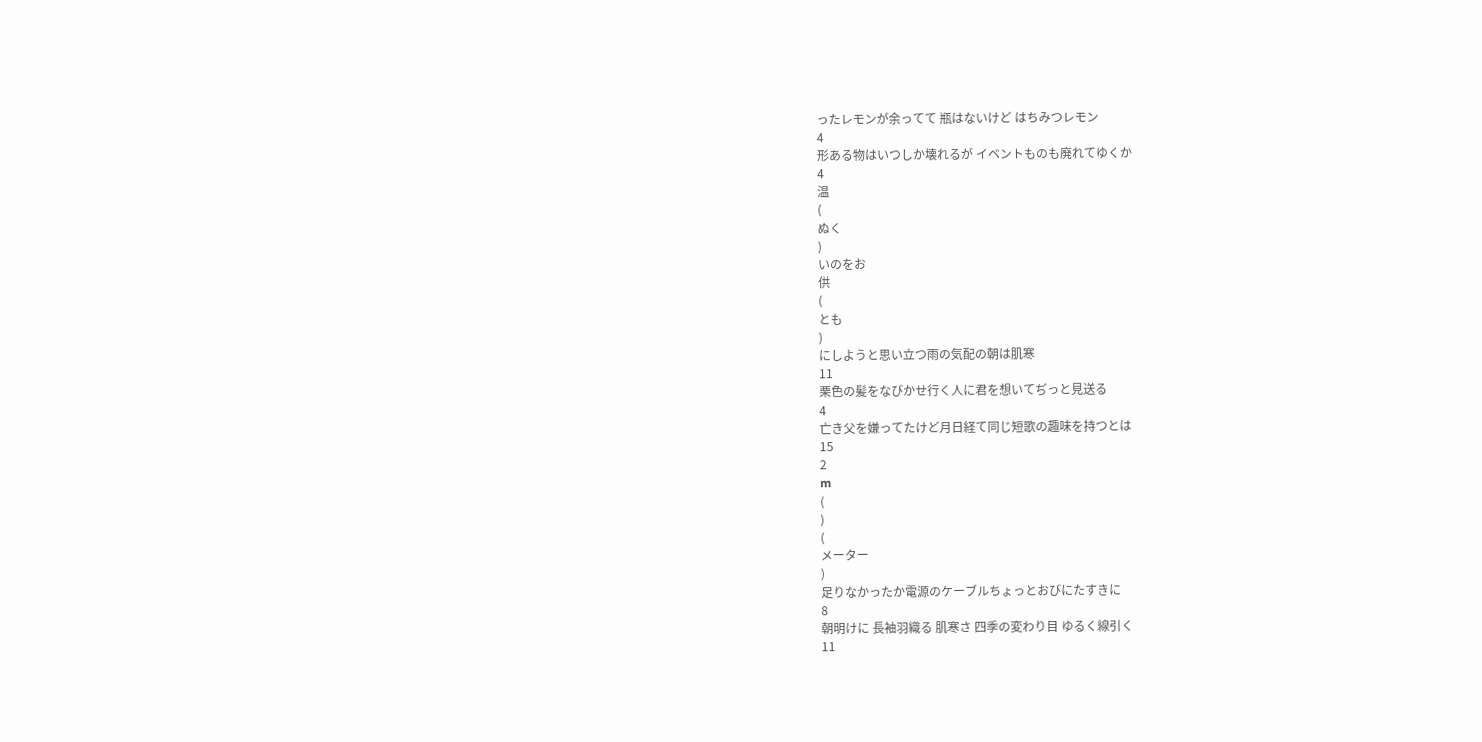ったレモンが余ってて 瓶はないけど はちみつレモン
4
形ある物はいつしか壊れるが イベントものも廃れてゆくか
4
温
(
ぬく
)
いのをお
供
(
とも
)
にしようと思い立つ雨の気配の朝は肌寒
11
栗色の髪をなびかせ行く人に君を想いてぢっと見送る
4
亡き父を嫌ってたけど月日経て同じ短歌の趣味を持つとは
15
2
m
(
)
(
メーター
)
足りなかったか電源のケーブルちょっとおびにたすきに
8
朝明けに 長袖羽織る 肌寒さ 四季の変わり目 ゆるく線引く
11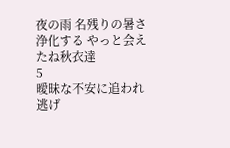夜の雨 名残りの暑さ浄化する やっと会えたね秋衣達
5
曖昧な不安に追われ逃げ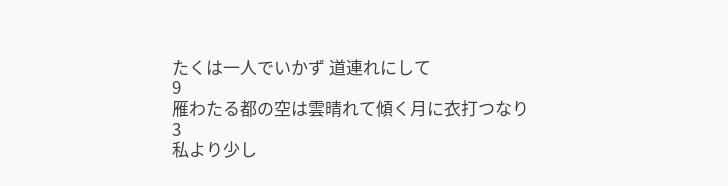たくは一人でいかず 道連れにして
9
雁わたる都の空は雲晴れて傾く月に衣打つなり
3
私より少し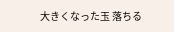大きくなった玉 落ちる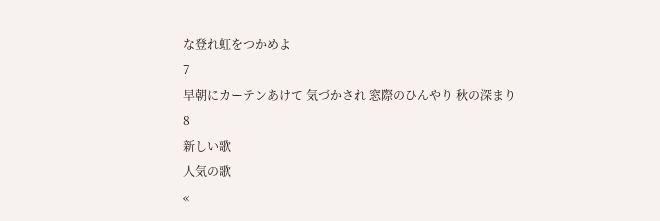な登れ虹をつかめよ
7
早朝にカーテンあけて 気づかされ 窓際のひんやり 秋の深まり
8
新しい歌
人気の歌
«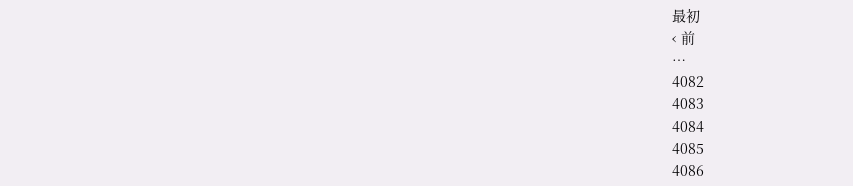最初
‹ 前
…
4082
4083
4084
4085
4086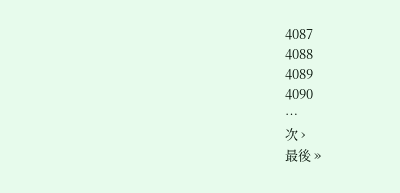4087
4088
4089
4090
…
次 ›
最後 »